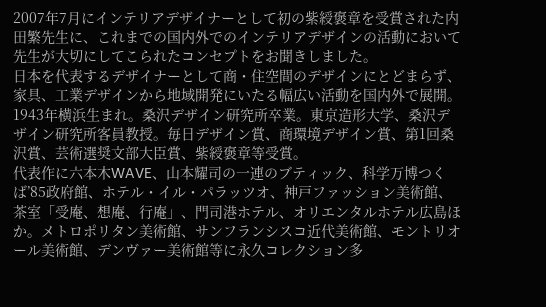2007年7月にインテリアデザイナーとして初の紫綬褒章を受賞された内田繁先生に、これまでの国内外でのインテリアデザインの活動において先生が大切にしてこられたコンセプトをお聞きしました。
日本を代表するデザイナーとして商・住空間のデザインにとどまらず、家具、工業デザインから地域開発にいたる幅広い活動を国内外で展開。
1943年横浜生まれ。桑沢デザイン研究所卒業。東京造形大学、桑沢デザイン研究所客員教授。毎日デザイン賞、商環境デザイン賞、第1回桑沢賞、芸術選奨文部大臣賞、紫綬褒章等受賞。
代表作に六本木WAVE、山本耀司の一連のブティック、科学万博つくば’85政府館、ホテル・イル・パラッツオ、神戸ファッション美術館、茶室「受庵、想庵、行庵」、門司港ホテル、オリエンタルホテル広島ほか。メトロポリタン美術館、サンフランシスコ近代美術館、モントリオール美術館、デンヴァー美術館等に永久コレクション多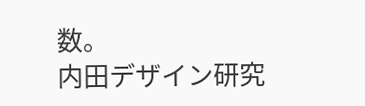数。
内田デザイン研究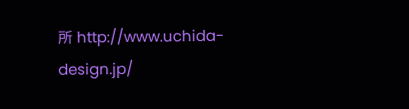所 http://www.uchida-design.jp/